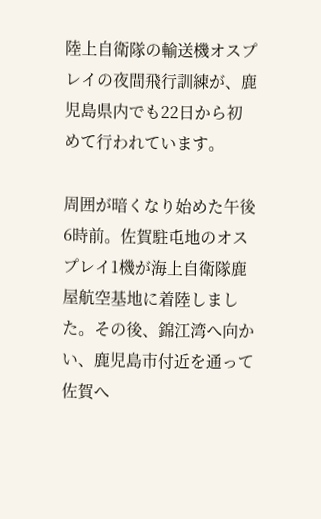陸上自衛隊の輸送機オスプレイの夜間飛行訓練が、鹿児島県内でも22日から初めて行われています。

周囲が暗くなり始めた午後6時前。佐賀駐屯地のオスプレイ1機が海上自衛隊鹿屋航空基地に着陸しました。その後、錦江湾へ向かい、鹿児島市付近を通って佐賀へ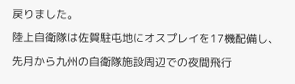戻りました。
陸上自衛隊は佐賀駐屯地にオスプレイを17機配備し、先月から九州の自衛隊施設周辺での夜間飛行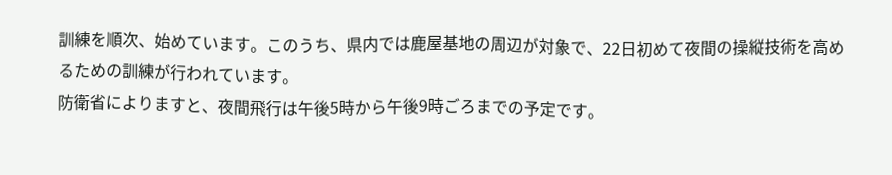訓練を順次、始めています。このうち、県内では鹿屋基地の周辺が対象で、22日初めて夜間の操縦技術を高めるための訓練が行われています。
防衛省によりますと、夜間飛行は午後5時から午後9時ごろまでの予定です。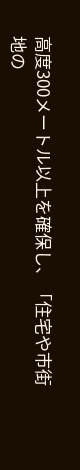高度300メートル以上を確保し、「住宅や市街地の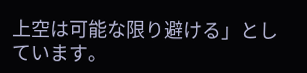上空は可能な限り避ける」としています。